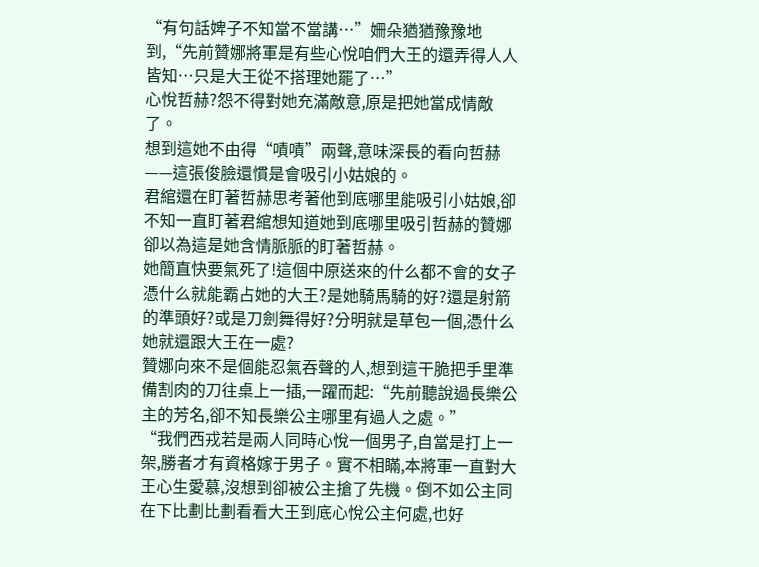“有句話婢子不知當不當講…”姍朵猶猶豫豫地到,“先前贊娜將軍是有些心悅咱們大王的還弄得人人皆知…只是大王從不搭理她罷了…”
心悅哲赫?怨不得對她充滿敵意,原是把她當成情敵了。
想到這她不由得“嘖嘖”兩聲,意味深長的看向哲赫——這張俊臉還慣是會吸引小姑娘的。
君綰還在盯著哲赫思考著他到底哪里能吸引小姑娘,卻不知一直盯著君綰想知道她到底哪里吸引哲赫的贊娜卻以為這是她含情脈脈的盯著哲赫。
她簡直快要氣死了!這個中原送來的什么都不會的女子憑什么就能霸占她的大王?是她騎馬騎的好?還是射箭的準頭好?或是刀劍舞得好?分明就是草包一個,憑什么她就還跟大王在一處?
贊娜向來不是個能忍氣吞聲的人,想到這干脆把手里準備割肉的刀往桌上一插,一躍而起:“先前聽說過長樂公主的芳名,卻不知長樂公主哪里有過人之處。”
“我們西戎若是兩人同時心悅一個男子,自當是打上一架,勝者才有資格嫁于男子。實不相瞞,本將軍一直對大王心生愛慕,沒想到卻被公主搶了先機。倒不如公主同在下比劃比劃看看大王到底心悅公主何處,也好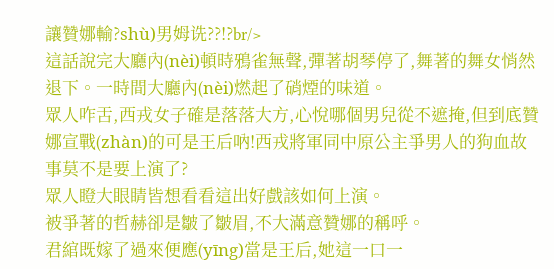讓贊娜輸?shù)男姆诜??!?br/>
這話說完大廳內(nèi)頓時鴉雀無聲,彈著胡琴停了,舞著的舞女悄然退下。一時間大廳內(nèi)燃起了硝煙的味道。
眾人咋舌,西戎女子確是落落大方,心悅哪個男兒從不遮掩,但到底贊娜宣戰(zhàn)的可是王后吶!西戎將軍同中原公主爭男人的狗血故事莫不是要上演了?
眾人瞪大眼睛皆想看看這出好戲該如何上演。
被爭著的哲赫卻是皺了皺眉,不大滿意贊娜的稱呼。
君綰既嫁了過來便應(yīng)當是王后,她這一口一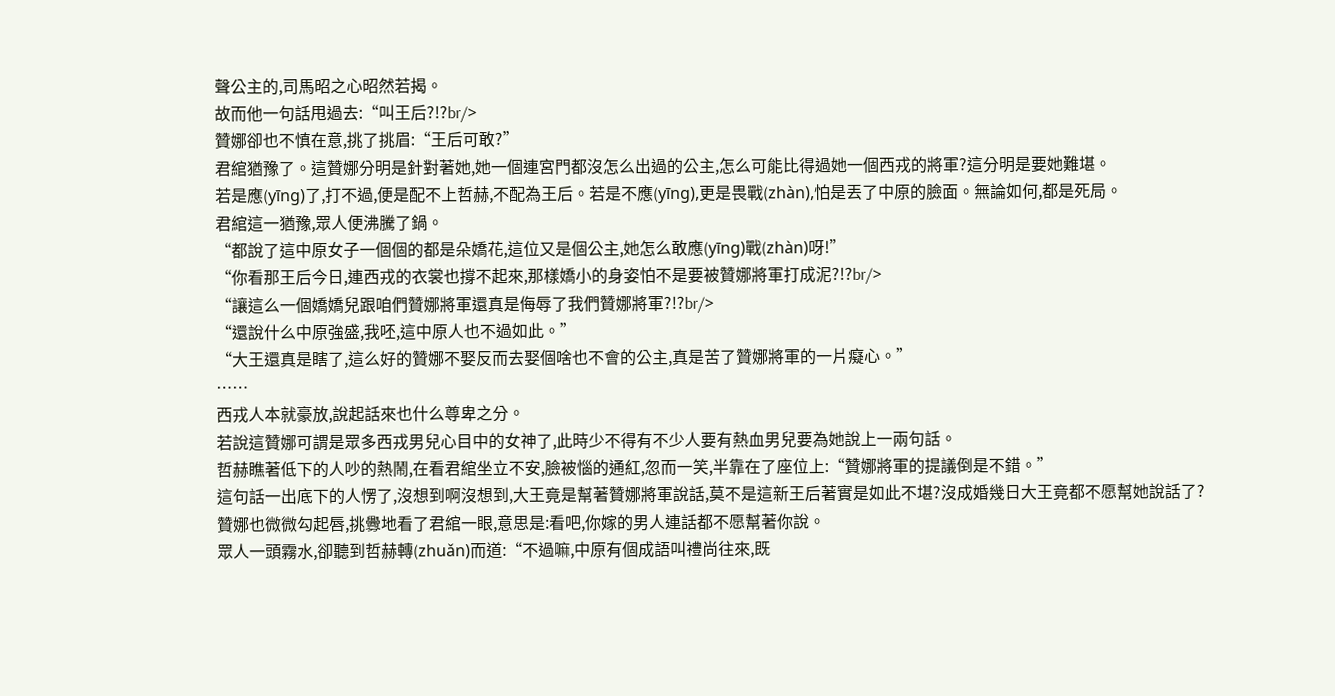聲公主的,司馬昭之心昭然若揭。
故而他一句話甩過去:“叫王后?!?br/>
贊娜卻也不慎在意,挑了挑眉:“王后可敢?”
君綰猶豫了。這贊娜分明是針對著她,她一個連宮門都沒怎么出過的公主,怎么可能比得過她一個西戎的將軍?這分明是要她難堪。
若是應(yīng)了,打不過,便是配不上哲赫,不配為王后。若是不應(yīng),更是畏戰(zhàn),怕是丟了中原的臉面。無論如何,都是死局。
君綰這一猶豫,眾人便沸騰了鍋。
“都說了這中原女子一個個的都是朵嬌花,這位又是個公主,她怎么敢應(yīng)戰(zhàn)呀!”
“你看那王后今日,連西戎的衣裳也撐不起來,那樣嬌小的身姿怕不是要被贊娜將軍打成泥?!?br/>
“讓這么一個嬌嬌兒跟咱們贊娜將軍還真是侮辱了我們贊娜將軍?!?br/>
“還說什么中原強盛,我呸,這中原人也不過如此。”
“大王還真是瞎了,這么好的贊娜不娶反而去娶個啥也不會的公主,真是苦了贊娜將軍的一片癡心。”
……
西戎人本就豪放,說起話來也什么尊卑之分。
若說這贊娜可謂是眾多西戎男兒心目中的女神了,此時少不得有不少人要有熱血男兒要為她說上一兩句話。
哲赫瞧著低下的人吵的熱鬧,在看君綰坐立不安,臉被惱的通紅,忽而一笑,半靠在了座位上:“贊娜將軍的提議倒是不錯。”
這句話一出底下的人愣了,沒想到啊沒想到,大王竟是幫著贊娜將軍說話,莫不是這新王后著實是如此不堪?沒成婚幾日大王竟都不愿幫她說話了?
贊娜也微微勾起唇,挑釁地看了君綰一眼,意思是:看吧,你嫁的男人連話都不愿幫著你說。
眾人一頭霧水,卻聽到哲赫轉(zhuǎn)而道:“不過嘛,中原有個成語叫禮尚往來,既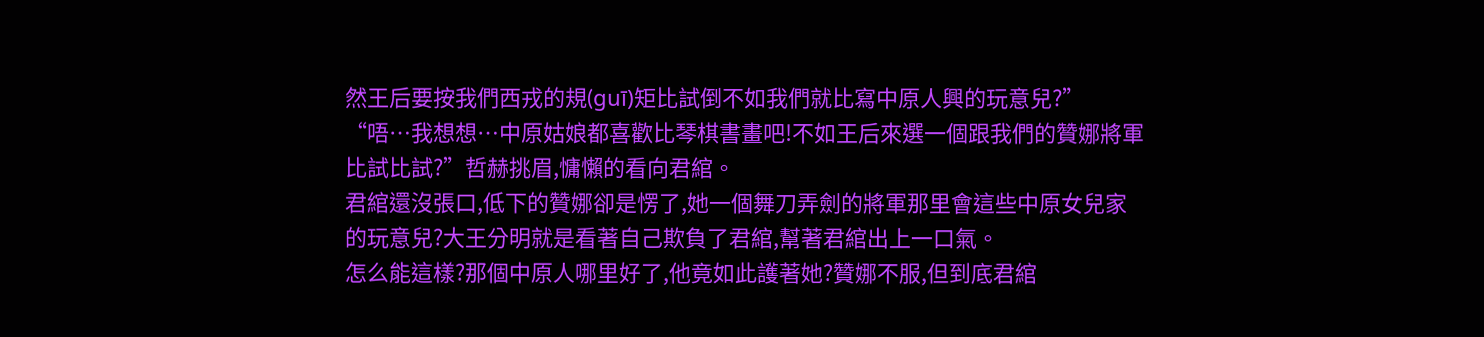然王后要按我們西戎的規(guī)矩比試倒不如我們就比寫中原人興的玩意兒?”
“唔…我想想…中原姑娘都喜歡比琴棋書畫吧!不如王后來選一個跟我們的贊娜將軍比試比試?”哲赫挑眉,慵懶的看向君綰。
君綰還沒張口,低下的贊娜卻是愣了,她一個舞刀弄劍的將軍那里會這些中原女兒家的玩意兒?大王分明就是看著自己欺負了君綰,幫著君綰出上一口氣。
怎么能這樣?那個中原人哪里好了,他竟如此護著她?贊娜不服,但到底君綰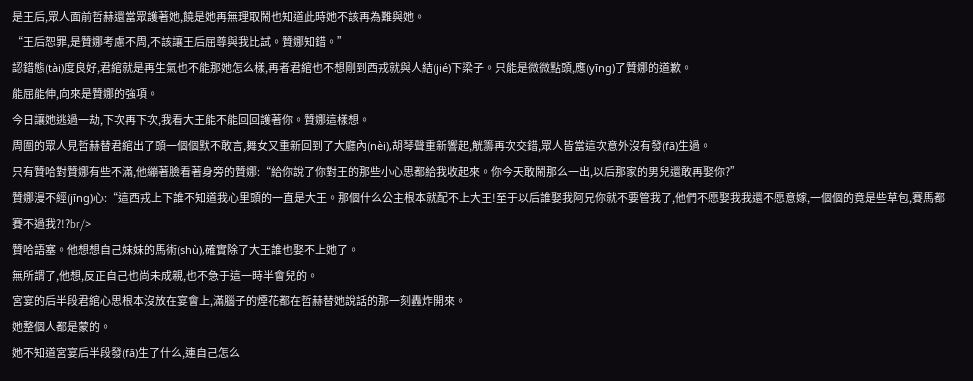是王后,眾人面前哲赫還當眾護著她,饒是她再無理取鬧也知道此時她不該再為難與她。
“王后恕罪,是贊娜考慮不周,不該讓王后屈尊與我比試。贊娜知錯。”
認錯態(tài)度良好,君綰就是再生氣也不能那她怎么樣,再者君綰也不想剛到西戎就與人結(jié)下梁子。只能是微微點頭,應(yīng)了贊娜的道歉。
能屈能伸,向來是贊娜的強項。
今日讓她逃過一劫,下次再下次,我看大王能不能回回護著你。贊娜這樣想。
周圍的眾人見哲赫替君綰出了頭一個個默不敢言,舞女又重新回到了大廳內(nèi),胡琴聲重新響起,觥籌再次交錯,眾人皆當這次意外沒有發(fā)生過。
只有贊哈對贊娜有些不滿,他繃著臉看著身旁的贊娜:“給你說了你對王的那些小心思都給我收起來。你今天敢鬧那么一出,以后那家的男兒還敢再娶你?”
贊娜漫不經(jīng)心:“這西戎上下誰不知道我心里頭的一直是大王。那個什么公主根本就配不上大王!至于以后誰娶我阿兄你就不要管我了,他們不愿娶我我還不愿意嫁,一個個的竟是些草包,賽馬都賽不過我?!?br/>
贊哈語塞。他想想自己妹妹的馬術(shù),確實除了大王誰也娶不上她了。
無所謂了,他想,反正自己也尚未成親,也不急于這一時半會兒的。
宮宴的后半段君綰心思根本沒放在宴會上,滿腦子的煙花都在哲赫替她說話的那一刻轟炸開來。
她整個人都是蒙的。
她不知道宮宴后半段發(fā)生了什么,連自己怎么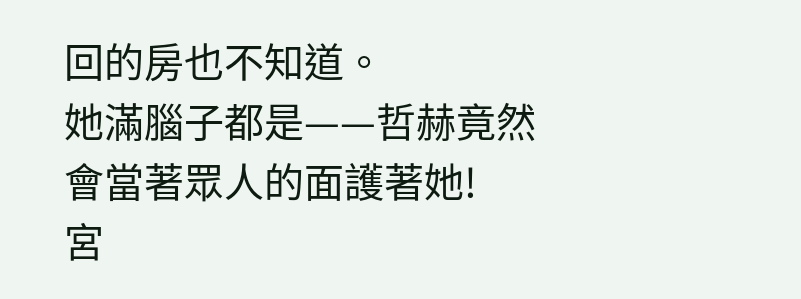回的房也不知道。
她滿腦子都是——哲赫竟然會當著眾人的面護著她!
宮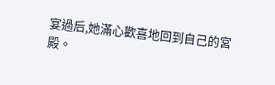宴過后,她滿心歡喜地回到自己的宮殿。